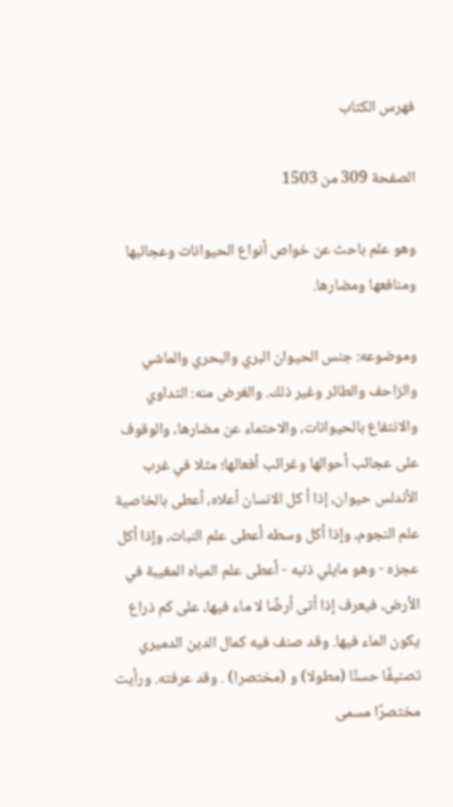فهرس الكتاب

الصفحة 309 من 1503

وهو علم باحث عن خواص أنواع الحيوانات وعجائبها ومنافعها ومضارها.

وموضوعه: جنس الحيوان البري والبحري والماشي والزاحف والطائر وغير ذلك. والغرض منه: التداوي والانتفاع بالحيوانات، والاحتماء عن مضارها، والوقوف على عجائب أحوالها وغرائب أفعالها؛ مثلا في غرب الأندلس حيوان، إذا أ كل الانسان أعلاه، أعطى بالخاصية علم النجوم، وإذا أكل وسطه أعطى علم النبات، وإذا أكل عجزه - وهو مايلي ذنبه - أعطى علم المياه المغيبة في الأرض، فيعرف إذا أتى أرضًا لا ماء فيها، على كم ذراع يكون الماء فيها. وقد صنف فيه كمال الدين الدميري تصنيفًا حسنًا (مطولا) و (مختصرا) . وقد عرفته. ورأيت مختصرًا مسمى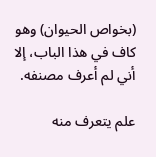(بخواص الحيوان) وهو كاف في هذا الباب، إلا أني لم أعرف مصنفه.

علم يتعرف منه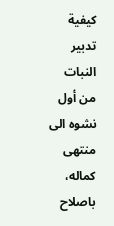كيفية تدبير النبات من أول نشوه الى منتهى كماله، باصلاح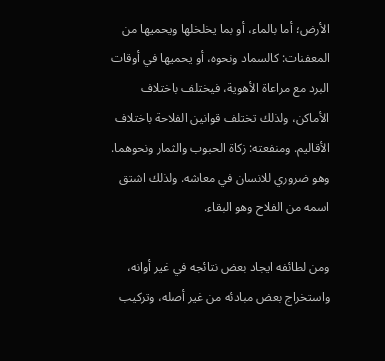الأرض؛ أما بالماء، أو بما يخلخلها ويحميها من المعفنات: كالسماد ونحوه، أو يحميها في أوقات البرد مع مراعاة الأهوية، فيختلف باختلاف الأماكن، ولذلك تختلف قوانين الفلاحة باختلاف الأقاليم. ومنفعته: زكاة الحبوب والثمار ونحوهما. وهو ضروري للانسان في معاشه. ولذلك اشتق اسمه من الفلاح وهو البقاء.

ومن لطائفه ايجاد بعض نتائجه في غير أوانه، واستخراج بعض مبادئه من غير أصله، وتركيب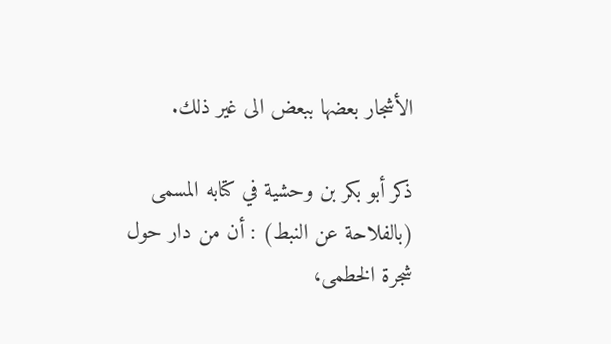الأشجار بعضها ببعض الى غير ذلك.

ذكر أبو بكر بن وحشية في كتابه المسمى (بالفلاحة عن النبط) : أن من دار حول شجرة الخطمى،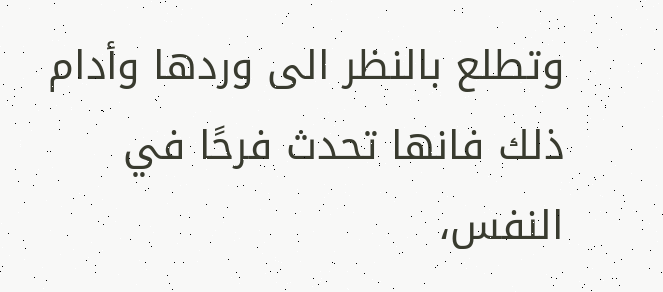وتطلع بالنظر الى وردها وأدام ذلك فانها تحدث فرحًا في النفس،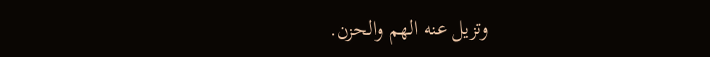وتزيل عنه الهم والحزن.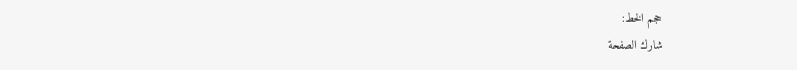حجم الخط:
شارك الصفحة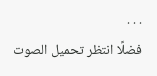. . .
فضلًا انتظر تحميل الصوت